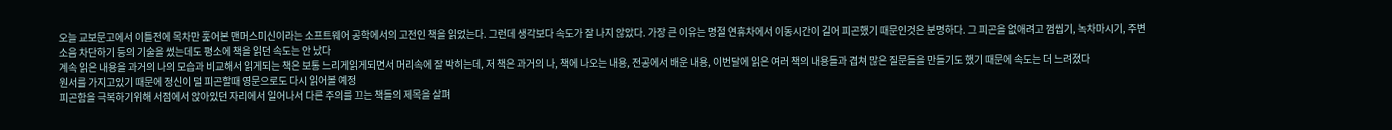오늘 교보문고에서 이틀전에 목차만 훑어본 맨머스미신이라는 소프트웨어 공학에서의 고전인 책을 읽었는다. 그런데 생각보다 속도가 잘 나지 않았다. 가장 큰 이유는 명절 연휴차에서 이동시간이 길어 피곤했기 때문인것은 분명하다. 그 피곤을 없애려고 껌씹기, 녹차마시기, 주변소음 차단하기 등의 기술을 썼는데도 평소에 책을 읽던 속도는 안 났다
계속 읽은 내용을 과거의 나의 모습과 비교해서 읽게되는 책은 보통 느리게읽게되면서 머리속에 잘 박히는데, 저 책은 과거의 나, 책에 나오는 내용, 전공에서 배운 내용, 이번달에 읽은 여러 책의 내용들과 겹쳐 많은 질문들을 만들기도 했기 때문에 속도는 더 느려졌다
원서를 가지고있기 때문에 정신이 덜 피곤할때 영문으로도 다시 읽어볼 예정
피곤함을 극복하기위해 서점에서 앉아있던 자리에서 일어나서 다른 주의를 끄는 책들의 제목을 살펴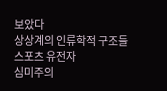보았다
상상계의 인류학적 구조들
스포츠 유전자
심미주의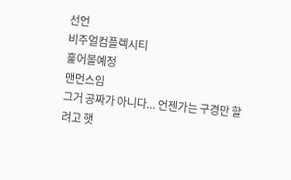선언
비주얼컴플렉시티
훑어볼예정
맨먼스임
그거 공짜가 아니다... 언젠가는 구경만 할려고 햇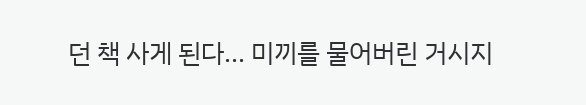던 책 사게 된다... 미끼를 물어버린 거시지